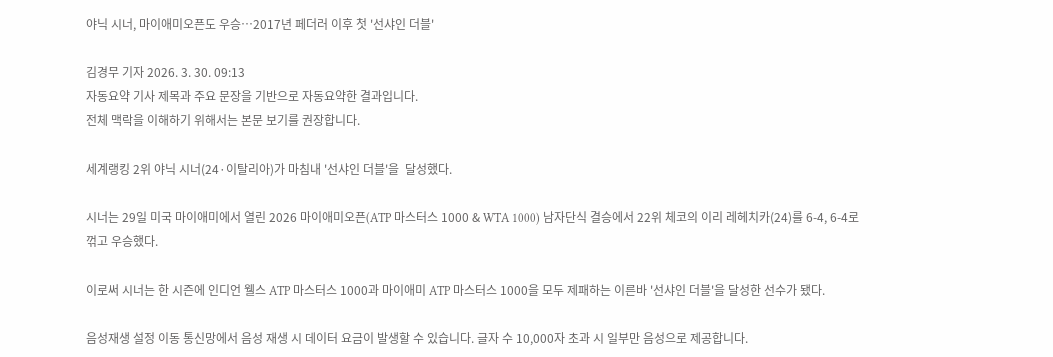야닉 시너, 마이애미오픈도 우승…2017년 페더러 이후 첫 '선샤인 더블'

김경무 기자 2026. 3. 30. 09:13
자동요약 기사 제목과 주요 문장을 기반으로 자동요약한 결과입니다.
전체 맥락을 이해하기 위해서는 본문 보기를 권장합니다.

세계랭킹 2위 야닉 시너(24·이탈리아)가 마침내 '선샤인 더블'을  달성했다.

시너는 29일 미국 마이애미에서 열린 2026 마이애미오픈(ATP 마스터스 1000 & WTA 1000) 남자단식 결승에서 22위 체코의 이리 레헤치카(24)를 6-4, 6-4로 꺾고 우승했다.

이로써 시너는 한 시즌에 인디언 웰스 ATP 마스터스 1000과 마이애미 ATP 마스터스 1000을 모두 제패하는 이른바 '선샤인 더블'을 달성한 선수가 됐다.

음성재생 설정 이동 통신망에서 음성 재생 시 데이터 요금이 발생할 수 있습니다. 글자 수 10,000자 초과 시 일부만 음성으로 제공합니다.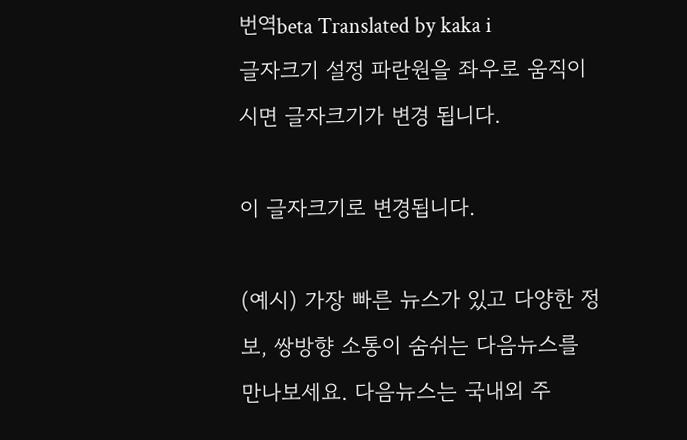번역beta Translated by kaka i
글자크기 설정 파란원을 좌우로 움직이시면 글자크기가 변경 됩니다.

이 글자크기로 변경됩니다.

(예시) 가장 빠른 뉴스가 있고 다양한 정보, 쌍방향 소통이 숨쉬는 다음뉴스를 만나보세요. 다음뉴스는 국내외 주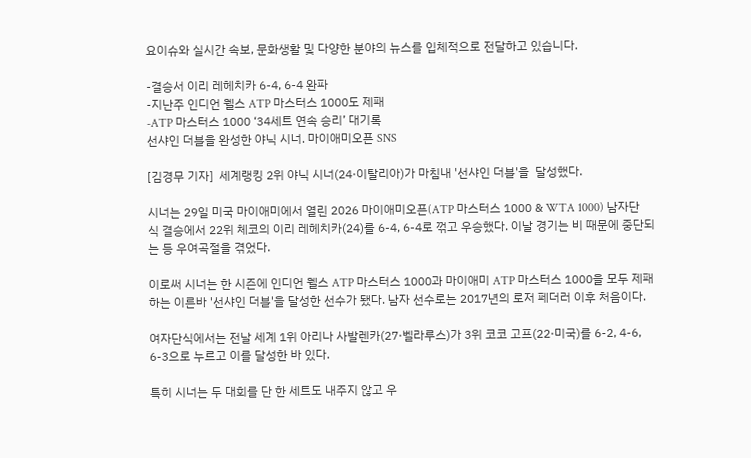요이슈와 실시간 속보, 문화생활 및 다양한 분야의 뉴스를 입체적으로 전달하고 있습니다.

-결승서 이리 레헤치카 6-4, 6-4 완파
-지난주 인디언 웰스 ATP 마스터스 1000도 제패
-ATP 마스터스 1000 ‘34세트 연속 승리’ 대기록
선샤인 더블을 완성한 야닉 시너. 마이애미오픈 SNS

[김경무 기자]  세계랭킹 2위 야닉 시너(24·이탈리아)가 마침내 '선샤인 더블'을  달성했다.

시너는 29일 미국 마이애미에서 열린 2026 마이애미오픈(ATP 마스터스 1000 & WTA 1000) 남자단식 결승에서 22위 체코의 이리 레헤치카(24)를 6-4, 6-4로 꺾고 우승했다. 이날 경기는 비 때문에 중단되는 등 우여곡절을 겪었다.

이로써 시너는 한 시즌에 인디언 웰스 ATP 마스터스 1000과 마이애미 ATP 마스터스 1000을 모두 제패하는 이른바 '선샤인 더블'을 달성한 선수가 됐다. 남자 선수로는 2017년의 로저 페더러 이후 처음이다.

여자단식에서는 전날 세계 1위 아리나 사발렌카(27·벨라루스)가 3위 코코 고프(22·미국)를 6-2, 4-6, 6-3으로 누르고 이를 달성한 바 있다.

특히 시너는 두 대회를 단 한 세트도 내주지 않고 우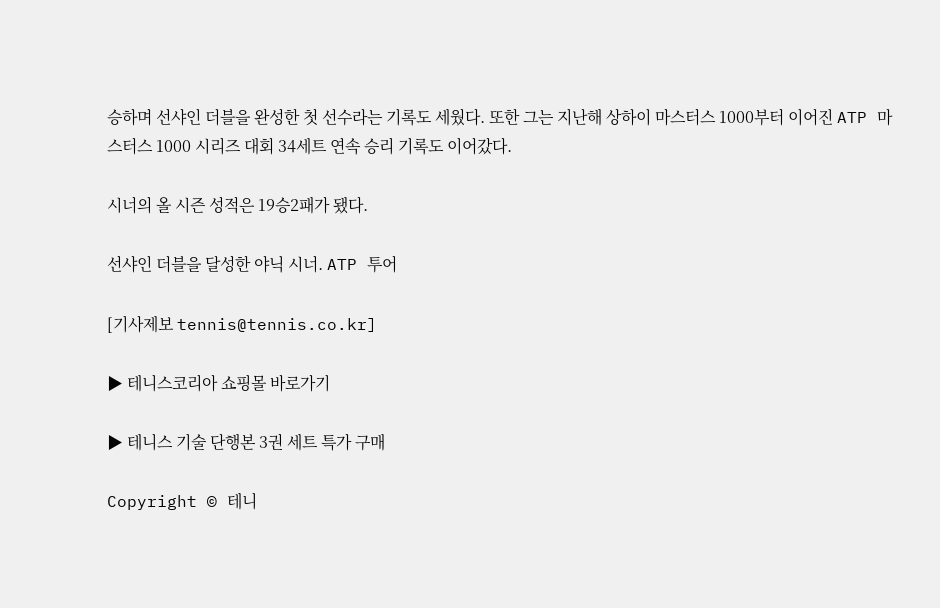승하며 선샤인 더블을 완성한 첫 선수라는 기록도 세웠다. 또한 그는 지난해 상하이 마스터스 1000부터 이어진 ATP 마스터스 1000 시리즈 대회 34세트 연속 승리 기록도 이어갔다.

시너의 올 시즌 성적은 19승2패가 됐다.

선샤인 더블을 달성한 야닉 시너. ATP 투어

[기사제보 tennis@tennis.co.kr]

▶ 테니스코리아 쇼핑몰 바로가기

▶ 테니스 기술 단행본 3권 세트 특가 구매

Copyright © 테니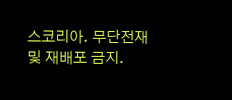스코리아. 무단전재 및 재배포 금지.